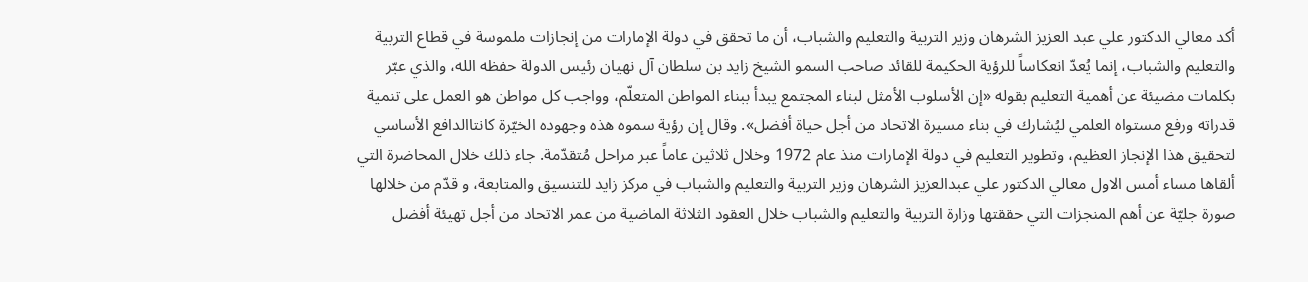أكد معالي الدكتور علي عبد العزيز الشرهان وزير التربية والتعليم والشباب، أن ما تحقق في دولة الإمارات من إنجازات ملموسة في قطاع التربية والتعليم والشباب، إنما يُعدّ انعكاساً للرؤية الحكيمة للقائد صاحب السمو الشيخ زايد بن سلطان آل نهيان رئيس الدولة حفظه الله، والذي عبّر بكلمات مضيئة عن أهمية التعليم بقوله «إن الأسلوب الأمثل لبناء المجتمع يبدأ ببناء المواطن المتعلّم، وواجب كل مواطن هو العمل على تنمية قدراته ورفع مستواه العلمي ليُشارك في بناء مسيرة الاتحاد من أجل حياة أفضل». وقال إن رؤية سموه هذه وجهوده الخيّرة كانتاالدافع الأساسي لتحقيق هذا الإنجاز العظيم، وتطوير التعليم في دولة الإمارات منذ عام 1972 وخلال ثلاثين عاماً عبر مراحل مُتقدّمة. جاء ذلك خلال المحاضرة التي ألقاها مساء أمس الاول معالي الدكتور علي عبدالعزيز الشرهان وزير التربية والتعليم والشباب في مركز زايد للتنسيق والمتابعة، و قدّم من خلالها صورة جليّة عن أهم المنجزات التي حققتها وزارة التربية والتعليم والشباب خلال العقود الثلاثة الماضية من عمر الاتحاد من أجل تهيئة أفضل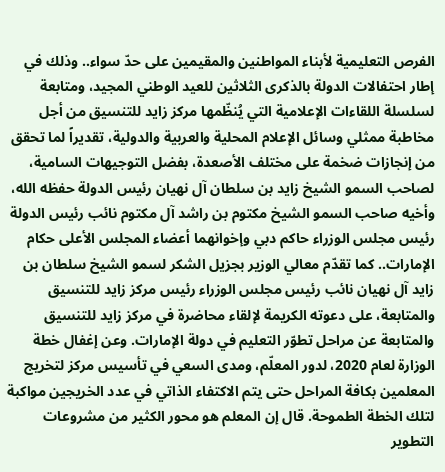الفرص التعليمية لأبناء المواطنين والمقيمين على حدّ سواء.. وذلك في إطار احتفالات الدولة بالذكرى الثلاثين للعيد الوطني المجيد، ومتابعة لسلسلة اللقاءات الإعلامية التي يُنظّمها مركز زايد للتنسيق من أجل مخاطبة ممثلي وسائل الإعلام المحلية والعربية والدولية، تقديراً لما تحقق من إنجازات ضخمة على مختلف الأصعدة، بفضل التوجيهات السامية، لصاحب السمو الشيخ زايد بن سلطان آل نهيان رئيس الدولة حفظه الله، وأخيه صاحب السمو الشيخ مكتوم بن راشد آل مكتوم نائب رئيس الدولة رئيس مجلس الوزراء حاكم دبي وإخوانهما أعضاء المجلس الأعلى حكام الإمارات.. كما تقدّم معالي الوزير بجزيل الشكر لسمو الشيخ سلطان بن زايد آل نهيان نائب رئيس مجلس الوزراء رئيس مركز زايد للتنسيق والمتابعة، على دعوته الكريمة لإلقاء محاضرة في مركز زايد للتنسيق والمتابعة عن مراحل تطوّر التعليم في دولة الإمارات. وعن إغفال خطة الوزارة لعام 2020، لدور المعلّم، ومدى السعي في تأسيس مركز لتخريج المعلمين بكافة المراحل حتى يتم الاكتفاء الذاتي في عدد الخريجين مواكبة لتلك الخطة الطموحة. قال إن المعلم هو محور الكثير من مشروعات التطوير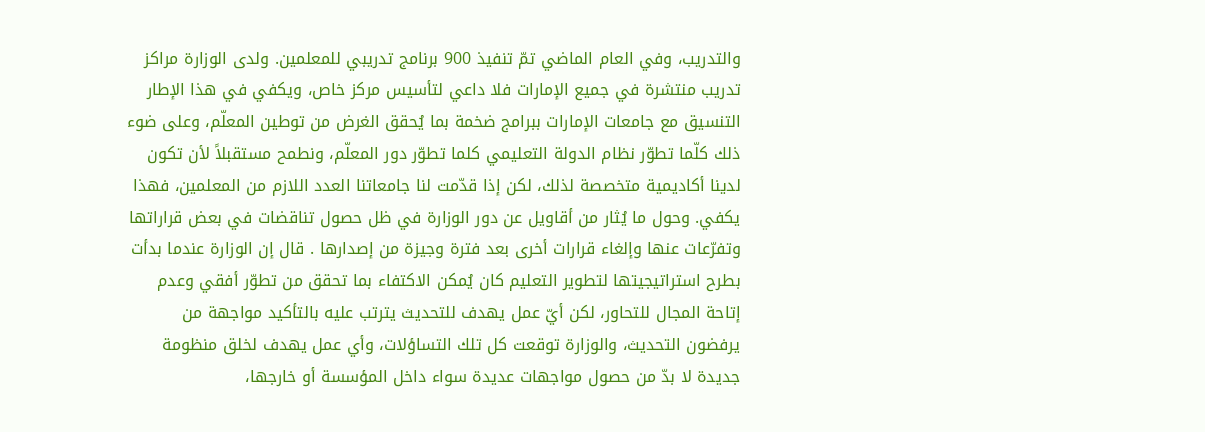والتدريب، وفي العام الماضي تمّ تنفيذ 900 برنامج تدريبي للمعلمين. ولدى الوزارة مراكز تدريب منتشرة في جميع الإمارات فلا داعي لتأسيس مركز خاص، ويكفي في هذا الإطار التنسيق مع جامعات الإمارات ببرامج ضخمة بما يُحقق الغرض من توطين المعلّم، وعلى ضوء ذلك كلّما تطوّر نظام الدولة التعليمي كلما تطوّر دور المعلّم، ونطمح مستقبلاً لأن تكون لدينا أكاديمية متخصصة لذلك، لكن إذا قدّمت لنا جامعاتنا العدد اللازم من المعلمين، فهذا يكفي. وحول ما يُثار من أقاويل عن دور الوزارة في ظل حصول تناقضات في بعض قراراتها وتفرّعات عنها وإلغاء قرارات أخرى بعد فترة وجيزة من إصدارها . قال إن الوزارة عندما بدأت بطرح استراتيجيتها لتطوير التعليم كان يُمكن الاكتفاء بما تحقق من تطوّر أفقي وعدم إتاحة المجال للتحاور، لكن أيّ عمل يهدف للتحديث يترتب عليه بالتأكيد مواجهة من يرفضون التحديث، والوزارة توقعت كل تلك التساؤلات، وأي عمل يهدف لخلق منظومة جديدة لا بدّ من حصول مواجهات عديدة سواء داخل المؤسسة أو خارجها،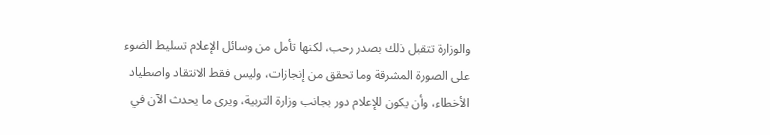والوزارة تتقبل ذلك بصدر رحب، لكنها تأمل من وسائل الإعلام تسليط الضوء على الصورة المشرقة وما تحقق من إنجازات، وليس فقط الانتقاد واصطياد الأخطاء، وأن يكون للإعلام دور بجانب وزارة التربية، ويرى ما يحدث الآن في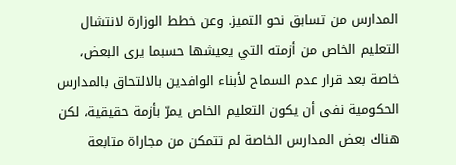المدارس من تسابق نحو التميز. وعن خطط الوزارة لانتشال التعليم الخاص من أزمته التي يعيشها حسبما يرى البعض، خاصة بعد قرار عدم السماح لأبناء الوافدين بالالتحاق بالمدارس الحكومية نفى أن يكون التعليم الخاص يمرّ بأزمة حقيقية، لكن هناك بعض المدارس الخاصة لم تتمكن من مجاراة متابعة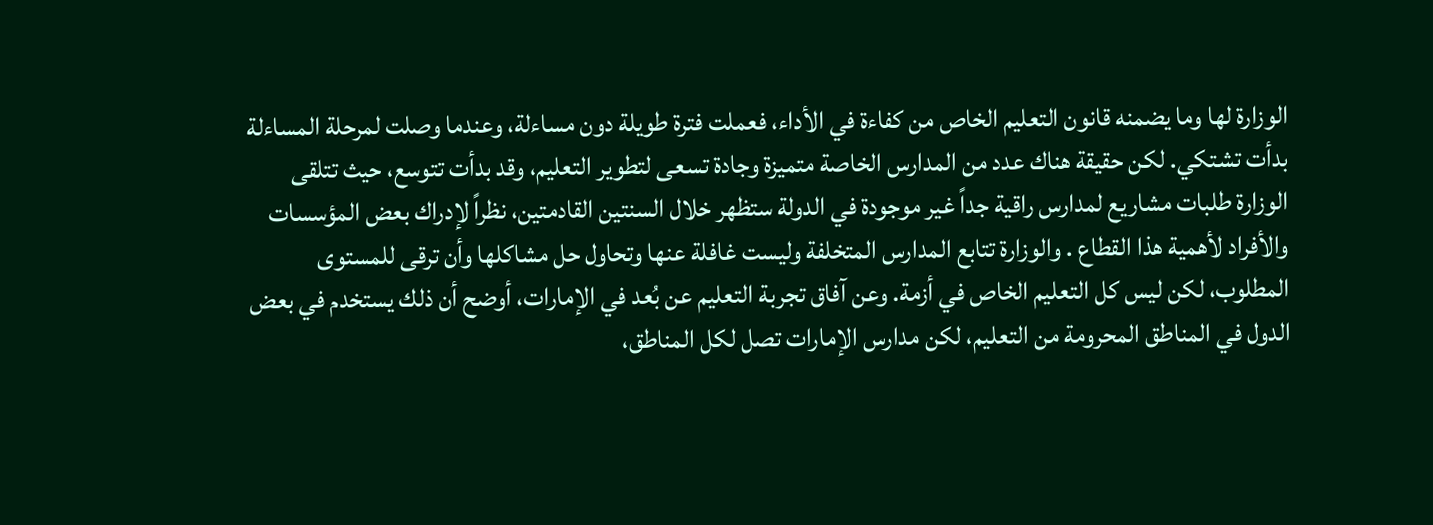الوزارة لها وما يضمنه قانون التعليم الخاص من كفاءة في الأداء، فعملت فترة طويلة دون مساءلة، وعندما وصلت لمرحلة المساءلة بدأت تشتكي. لكن حقيقة هناك عدد من المدارس الخاصة متميزة وجادة تسعى لتطوير التعليم، وقد بدأت تتوسع، حيث تتلقى الوزارة طلبات مشاريع لمدارس راقية جداً غير موجودة في الدولة ستظهر خلال السنتين القادمتين، نظراً لإدراك بعض المؤسسات والأفراد لأهمية هذا القطاع . والوزارة تتابع المدارس المتخلفة وليست غافلة عنها وتحاول حل مشاكلها وأن ترقى للمستوى المطلوب، لكن ليس كل التعليم الخاص في أزمة. وعن آفاق تجربة التعليم عن بُعد في الإمارات، أوضح أن ذلك يستخدم في بعض الدول في المناطق المحرومة من التعليم، لكن مدارس الإمارات تصل لكل المناطق،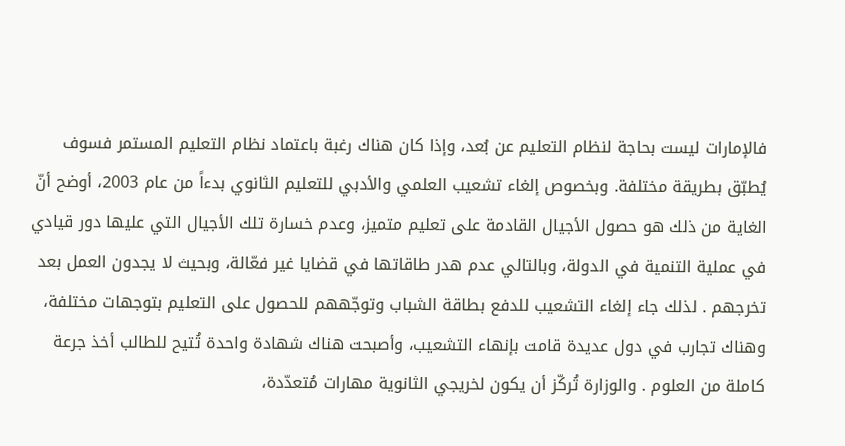فالإمارات ليست بحاجة لنظام التعليم عن بُعد، وإذا كان هناك رغبة باعتماد نظام التعليم المستمر فسوف يُطبّق بطريقة مختلفة. وبخصوص إلغاء تشعيب العلمي والأدبي للتعليم الثانوي بدءاً من عام 2003، أوضح أنّ الغاية من ذلك هو حصول الأجيال القادمة على تعليم متميز، وعدم خسارة تلك الأجيال التي عليها دور قيادي في عملية التنمية في الدولة، وبالتالي عدم هدر طاقاتها في قضايا غير فعّالة، وبحيث لا يجدون العمل بعد تخرجهم . لذلك جاء إلغاء التشعيب للدفع بطاقة الشباب وتوجّههم للحصول على التعليم بتوجهات مختلفة، وهناك تجارب في دول عديدة قامت بإنهاء التشعيب، وأصبحت هناك شهادة واحدة تُتيح للطالب أخذ جرعة كاملة من العلوم . والوزارة تُركّز أن يكون لخريجي الثانوية مهارات مُتعدّدة،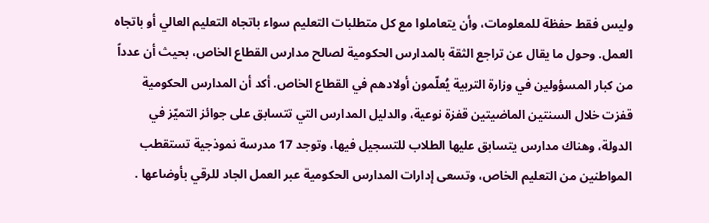وليس فقط حفظة للمعلومات، وأن يتعاملوا مع كل متطلبات التعليم سواء باتجاه التعليم العالي أو باتجاه العمل. وحول ما يقال عن تراجع الثقة بالمدارس الحكومية لصالح مدارس القطاع الخاص، بحيث أن عدداً من كبار المسؤولين في وزارة التربية يُعلّمون أولادهم في القطاع الخاص. أكد أن المدارس الحكومية قفزت خلال السنتين الماضيتين قفزة نوعية، والدليل المدارس التي تتسابق على جوائز التميّز في الدولة، وهناك مدارس يتسابق عليها الطلاب للتسجيل فيها، وتوجد 17 مدرسة نموذجية تستقطب المواطنين من التعليم الخاص، وتسعى إدارات المدارس الحكومية عبر العمل الجاد للرقي بأوضاعها .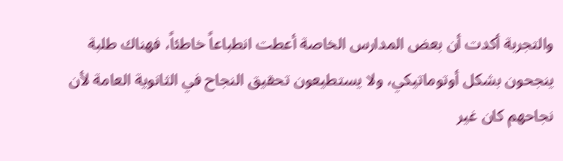والتجربة أكدت أن بعض المدارس الخاصة أعطت انطباعاً خاطئاً، فهناك طلبة ينجحون بشكل أوتوماتيكي، ولا يستطيعون تحقيق النجاح في الثانوية العامة لأن نجاحهم كان غير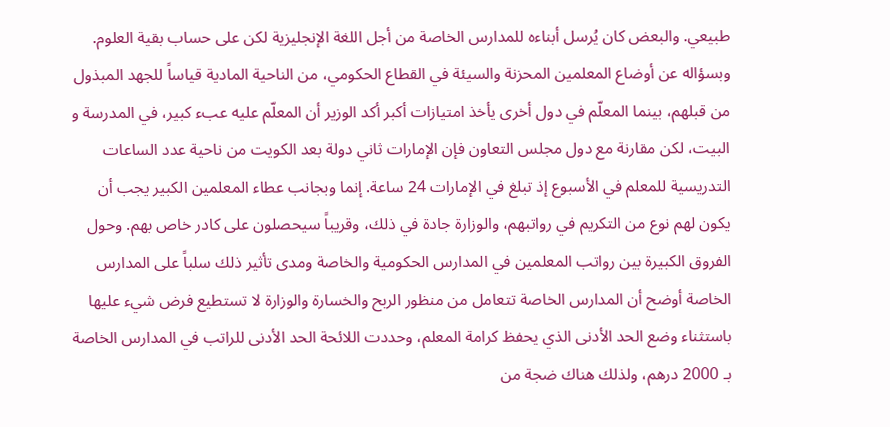طبيعي. والبعض كان يُرسل أبناءه للمدارس الخاصة من أجل اللغة الإنجليزية لكن على حساب بقية العلوم. وبسؤاله عن أوضاع المعلمين المحزنة والسيئة في القطاع الحكومي، من الناحية المادية قياساً للجهد المبذول من قبلهم، بينما المعلّم في دول أخرى يأخذ امتيازات أكبر أكد الوزير أن المعلّم عليه عبء كبير، في المدرسة و البيت، لكن مقارنة مع دول مجلس التعاون فإن الإمارات ثاني دولة بعد الكويت من ناحية عدد الساعات التدريسية للمعلم في الأسبوع إذ تبلغ في الإمارات 24 ساعة. إنما وبجانب عطاء المعلمين الكبير يجب أن يكون لهم نوع من التكريم في رواتبهم، والوزارة جادة في ذلك، وقريباً سيحصلون على كادر خاص بهم. وحول الفروق الكبيرة بين رواتب المعلمين في المدارس الحكومية والخاصة ومدى تأثير ذلك سلباً على المدارس الخاصة أوضح أن المدارس الخاصة تتعامل من منظور الربح والخسارة والوزارة لا تستطيع فرض شيء عليها باستثناء وضع الحد الأدنى الذي يحفظ كرامة المعلم، وحددت اللائحة الحد الأدنى للراتب في المدارس الخاصة بـ 2000 درهم، ولذلك هناك ضجة من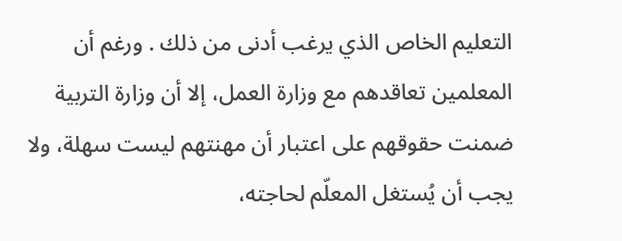التعليم الخاص الذي يرغب أدنى من ذلك . ورغم أن المعلمين تعاقدهم مع وزارة العمل، إلا أن وزارة التربية ضمنت حقوقهم على اعتبار أن مهنتهم ليست سهلة، ولا يجب أن يُستغل المعلّم لحاجته،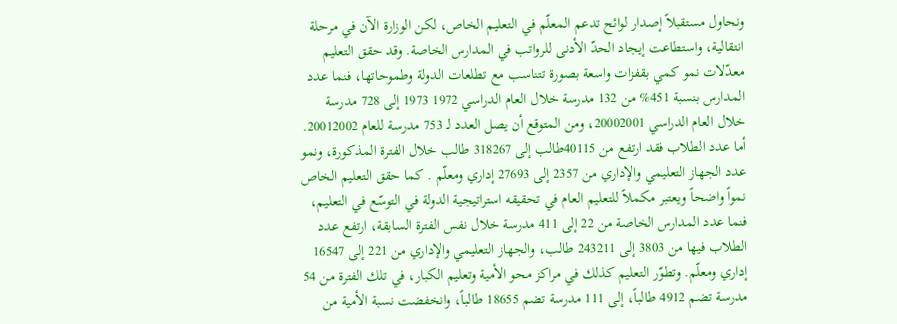ونحاول مستقبلاً إصدار لوائح تدعم المعلّم في التعليم الخاص، لكن الوزارة الآن في مرحلة انتقالية، واستطاعت إيجاد الحدّ الأدنى للرواتب في المدارس الخاصة. وقد حقق التعليم معدّلات نمو كمي بقفزات واسعة بصورة تتناسب مع تطلعات الدولة وطموحاتها، فنما عدد المدارس بنسبة 451% من 132 مدرسة خلال العام الدراسي 1972 1973 إلى 728 مدرسة خلال العام الدراسي 20002001، ومن المتوقع أن يصل العدد لـ 753 مدرسة للعام 20012002. أما عدد الطلاب فقد ارتفع من 40115طالب إلى 318267 طالب خلال الفترة المذكورة، ونمو عدد الجهاز التعليمي والإداري من 2357 إلى 27693 إداري ومعلّم . كما حقق التعليم الخاص نمواً واضحاً ويعتبر مكملاً للتعليم العام في تحقيقه استراتيجية الدولة في التوسّع في التعليم، فنما عدد المدارس الخاصة من 22 إلى 411 مدرسة خلال نفس الفترة السابقة، ارتفع عدد الطلاب فيها من 3803 إلى 243211 طالب، والجهاز التعليمي والإداري من 221 إلى 16547 إداري ومعلّم. وتطوّر التعليم كذلك في مراكز محو الأمية وتعليم الكبار، في تلك الفترة من 54 مدرسة تضم 4912 طالباً، إلى 111 مدرسة تضم 18655 طالباً، وانخفضت نسبة الأمية من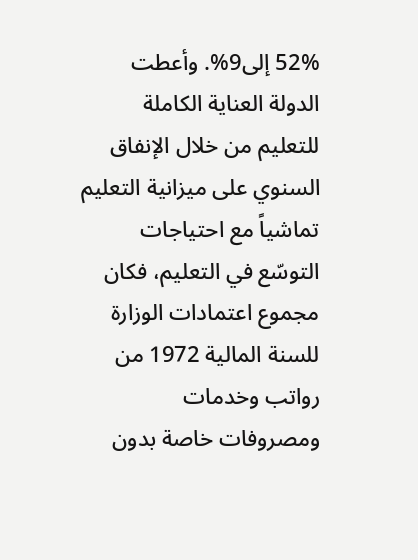52% إلى9%. وأعطت الدولة العناية الكاملة للتعليم من خلال الإنفاق السنوي على ميزانية التعليم تماشياً مع احتياجات التوسّع في التعليم، فكان مجموع اعتمادات الوزارة للسنة المالية 1972 من رواتب وخدمات ومصروفات خاصة بدون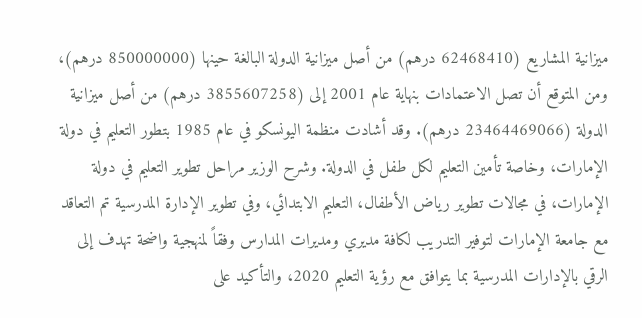ميزانية المشاريع (62468410 درهم) من أصل ميزانية الدولة البالغة حينها (850000000 درهم)، ومن المتوقع أن تصل الاعتمادات بنهاية عام 2001 إلى (3855607258 درهم) من أصل ميزانية الدولة (23464469066 درهم). وقد أشادت منظمة اليونسكو في عام 1985 بتطور التعليم في دولة الإمارات، وخاصة تأمين التعليم لكل طفل في الدولة. وشرح الوزير مراحل تطوير التعليم في دولة الإمارات، في مجالات تطوير رياض الأطفال، التعليم الابتدائي، وفي تطوير الإدارة المدرسية تم التعاقد مع جامعة الإمارات لتوفير التدريب لكافة مديري ومديرات المدارس وفقاً لمنهجية واضحة تهدف إلى الرقي بالإدارات المدرسية بما يتوافق مع رؤية التعليم 2020، والتأكيد على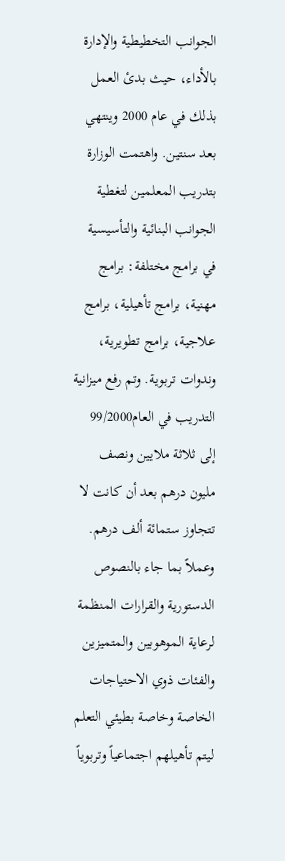الجوانب التخطيطية والإدارة بالأداء، حيث بدئ العمل بذلك في عام 2000 وينتهي بعد سنتين. واهتمت الوزارة بتدريب المعلمين لتغطية الجوانب البنائية والتأسيسية في برامج مختلفة: برامج مهنية، برامج تأهيلية، برامج علاجية، برامج تطويرية، وندوات تربوية. وتم رفع ميزانية التدريب في العام99/2000 إلى ثلاثة ملايين ونصف مليون درهم بعد أن كانت لا تتجاوز ستمائة ألف درهم. وعملاً بما جاء بالنصوص الدستورية والقرارات المنظمة لرعاية الموهوبين والمتميزين والفئات ذوي الاحتياجات الخاصة وخاصة بطيئي التعلم ليتم تأهيلهم اجتماعياً وتربوياً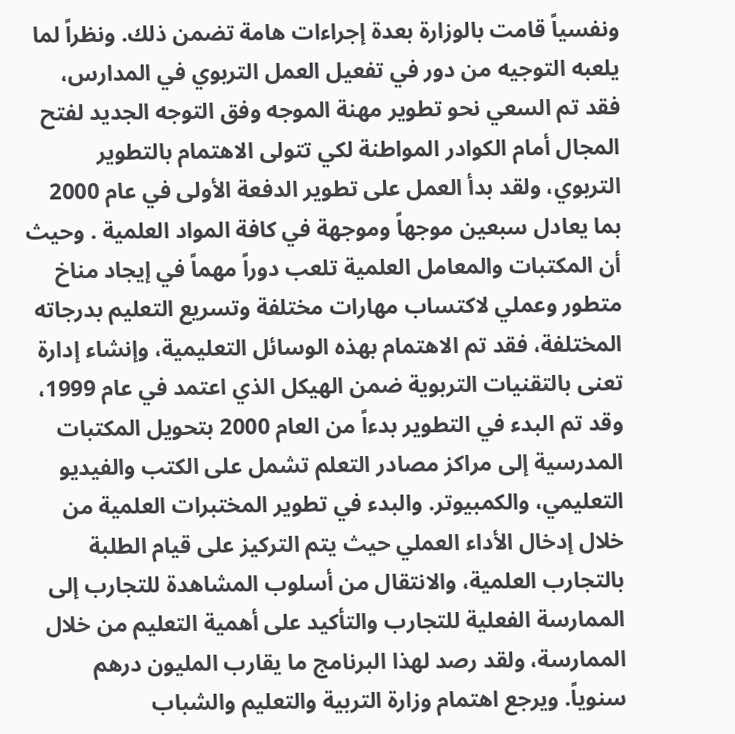ونفسياً قامت بالوزارة بعدة إجراءات هامة تضمن ذلك. ونظراً لما يلعبه التوجيه من دور في تفعيل العمل التربوي في المدارس، فقد تم السعي نحو تطوير مهنة الموجه وفق التوجه الجديد لفتح المجال أمام الكوادر المواطنة لكي تتولى الاهتمام بالتطوير التربوي، ولقد بدأ العمل على تطوير الدفعة الأولى في عام 2000 بما يعادل سبعين موجهاً وموجهة في كافة المواد العلمية . وحيث أن المكتبات والمعامل العلمية تلعب دوراً مهماً في إيجاد مناخ متطور وعملي لاكتساب مهارات مختلفة وتسريع التعليم بدرجاته المختلفة، فقد تم الاهتمام بهذه الوسائل التعليمية، وإنشاء إدارة تعنى بالتقنيات التربوية ضمن الهيكل الذي اعتمد في عام 1999، وقد تم البدء في التطوير بدءاً من العام 2000 بتحويل المكتبات المدرسية إلى مراكز مصادر التعلم تشمل على الكتب والفيديو التعليمي، والكمبيوتر. والبدء في تطوير المختبرات العلمية من خلال إدخال الأداء العملي حيث يتم التركيز على قيام الطلبة بالتجارب العلمية، والانتقال من أسلوب المشاهدة للتجارب إلى الممارسة الفعلية للتجارب والتأكيد على أهمية التعليم من خلال الممارسة، ولقد رصد لهذا البرنامج ما يقارب المليون درهم سنوياً. ويرجع اهتمام وزارة التربية والتعليم والشباب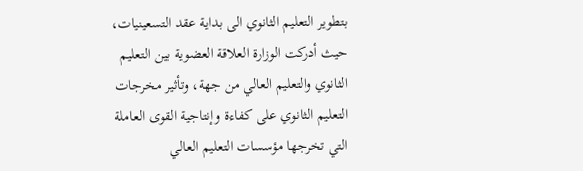بتطوير التعليم الثانوي الى بداية عقد التسعينيات، حيث أدركت الوزارة العلاقة العضوية بين التعليم الثانوي والتعليم العالي من جهة، وتأثير مخرجات التعليم الثانوي على كفاءة وإنتاجية القوى العاملة التي تخرجها مؤسسات التعليم العالي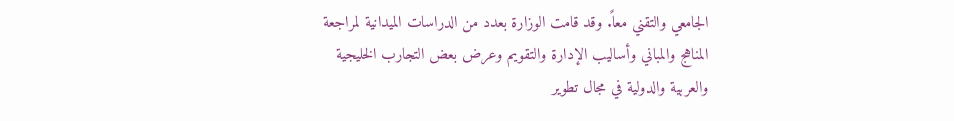الجامعي والتقني معاً. وقد قامت الوزارة بعدد من الدراسات الميدانية لمراجعة المناهج والمباني وأساليب الإدارة والتقويم وعرض بعض التجارب الخليجية والعربية والدولية في مجال تطوير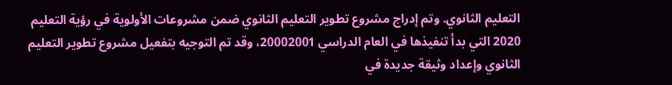التعليم الثانوي. وتم إدراج مشروع تطوير التعليم الثانوي ضمن مشروعات الأولوية في رؤية التعليم 2020 التي بدأ تنفيذها في العام الدراسي 20002001، وقد تم التوجيه بتفعيل مشروع تطوير التعليم الثانوي وإعداد وثيقة جديدة في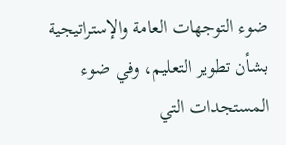ضوء التوجهات العامة والإستراتيجية بشأن تطوير التعليم، وفي ضوء المستجدات التي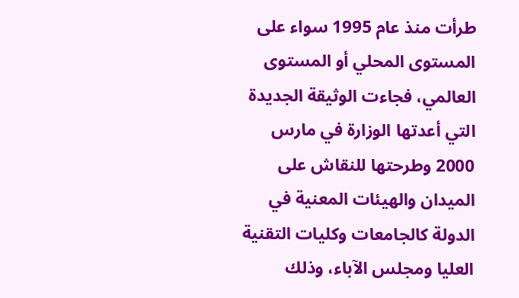طرأت منذ عام 1995 سواء على المستوى المحلي أو المستوى العالمي، فجاءت الوثيقة الجديدة التي أعدتها الوزارة في مارس 2000 وطرحتها للنقاش على الميدان والهيئات المعنية في الدولة كالجامعات وكليات التقنية العليا ومجلس الآباء، وذلك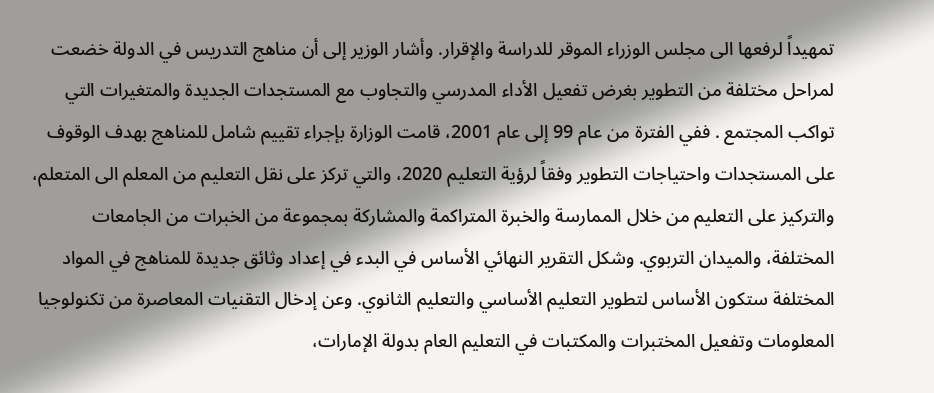تمهيداً لرفعها الى مجلس الوزراء الموقر للدراسة والإقرار. وأشار الوزير إلى أن مناهج التدريس في الدولة خضعت لمراحل مختلفة من التطوير بغرض تفعيل الأداء المدرسي والتجاوب مع المستجدات الجديدة والمتغيرات التي تواكب المجتمع . ففي الفترة من عام 99 إلى عام 2001، قامت الوزارة بإجراء تقييم شامل للمناهج بهدف الوقوف على المستجدات واحتياجات التطوير وفقاً لرؤية التعليم 2020، والتي تركز على نقل التعليم من المعلم الى المتعلم، والتركيز على التعليم من خلال الممارسة والخبرة المتراكمة والمشاركة بمجموعة من الخبرات من الجامعات المختلفة، والميدان التربوي. وشكل التقرير النهائي الأساس في البدء في إعداد وثائق جديدة للمناهج في المواد المختلفة ستكون الأساس لتطوير التعليم الأساسي والتعليم الثانوي. وعن إدخال التقنيات المعاصرة من تكنولوجيا المعلومات وتفعيل المختبرات والمكتبات في التعليم العام بدولة الإمارات،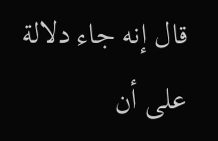قال إنه جاء دلالة على أن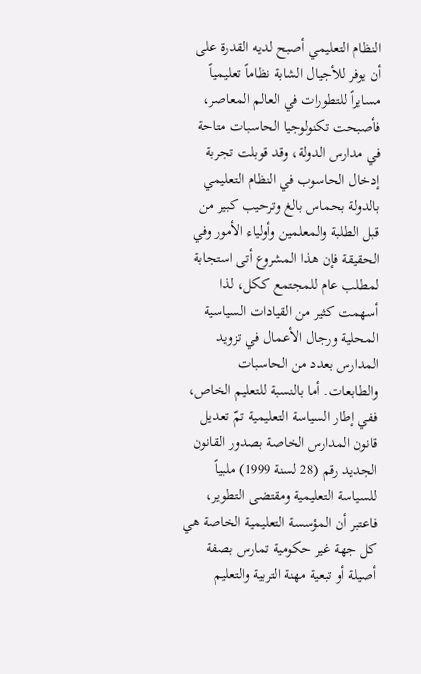النظام التعليمي أصبح لديه القدرة على أن يوفر للأجيال الشابة نظاماً تعليمياً مسايراً للتطورات في العالم المعاصر، فأصبحت تكنولوجيا الحاسبات متاحة في مدارس الدولة، وقد قوبلت تجربة إدخال الحاسوب في النظام التعليمي بالدولة بحماس بالغ وترحيب كبير من قبل الطلبة والمعلمين وأولياء الأمور وفي الحقيقة فإن هذا المشروع أتى استجابة لمطلب عام للمجتمع ككل، لذا أسهمت كثير من القيادات السياسية المحلية ورجال الأعمال في تزويد المدارس بعدد من الحاسبات والطابعات. أما بالنسبة للتعليم الخاص، ففي إطار السياسة التعليمية تمّ تعديل قانون المدارس الخاصة بصدور القانون الجديد رقم (28 لسنة 1999) ملبياً للسياسة التعليمية ومقتضى التطوير، فاعتبر أن المؤسسة التعليمية الخاصة هي كل جهة غير حكومية تمارس بصفة أصيلة أو تبعية مهنة التربية والتعليم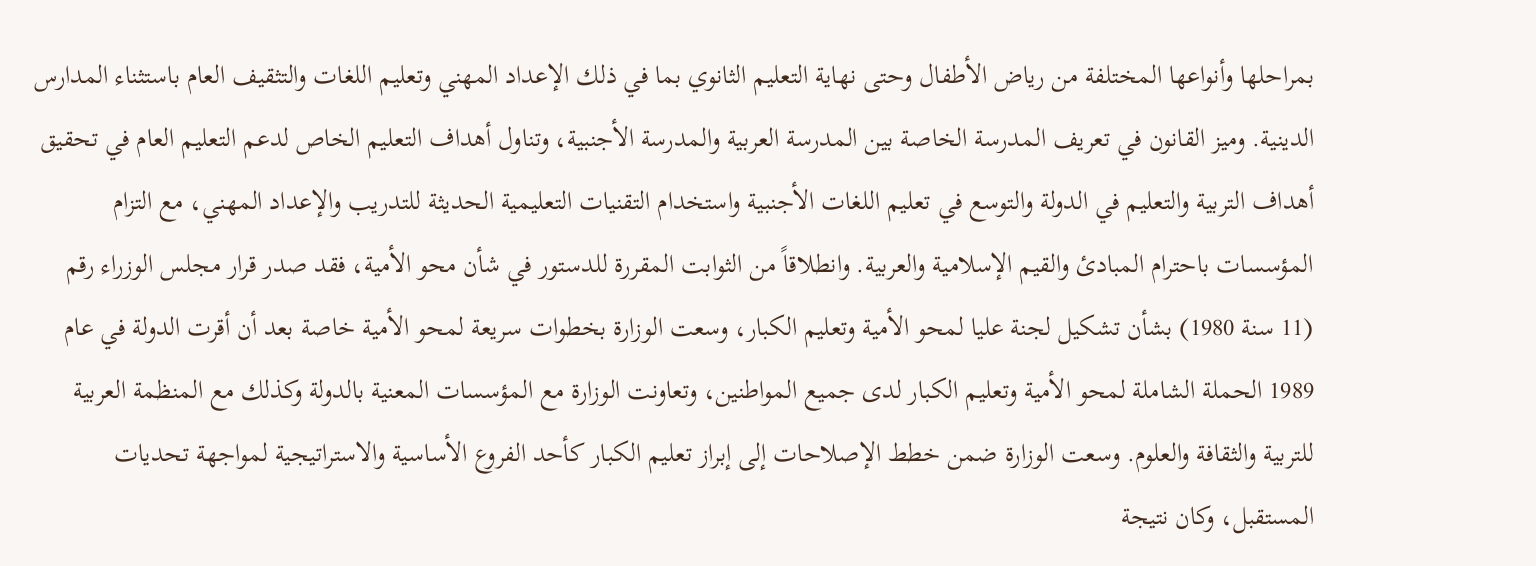بمراحلها وأنواعها المختلفة من رياض الأطفال وحتى نهاية التعليم الثانوي بما في ذلك الإعداد المهني وتعليم اللغات والتثقيف العام باستثناء المدارس الدينية. وميز القانون في تعريف المدرسة الخاصة بين المدرسة العربية والمدرسة الأجنبية، وتناول أهداف التعليم الخاص لدعم التعليم العام في تحقيق أهداف التربية والتعليم في الدولة والتوسع في تعليم اللغات الأجنبية واستخدام التقنيات التعليمية الحديثة للتدريب والإعداد المهني، مع التزام المؤسسات باحترام المبادئ والقيم الإسلامية والعربية. وانطلاقاً من الثوابت المقررة للدستور في شأن محو الأمية، فقد صدر قرار مجلس الوزراء رقم (11 سنة 1980) بشأن تشكيل لجنة عليا لمحو الأمية وتعليم الكبار، وسعت الوزارة بخطوات سريعة لمحو الأمية خاصة بعد أن أقرت الدولة في عام 1989 الحملة الشاملة لمحو الأمية وتعليم الكبار لدى جميع المواطنين، وتعاونت الوزارة مع المؤسسات المعنية بالدولة وكذلك مع المنظمة العربية للتربية والثقافة والعلوم. وسعت الوزارة ضمن خطط الإصلاحات إلى إبراز تعليم الكبار كأحد الفروع الأساسية والاستراتيجية لمواجهة تحديات المستقبل، وكان نتيجة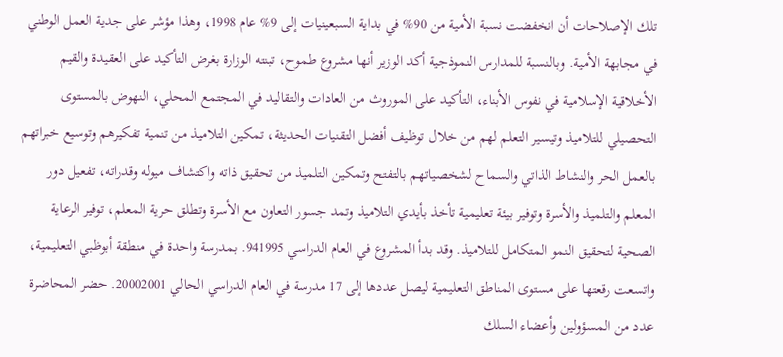تلك الإصلاحات أن انخفضت نسبة الأمية من 90% في بداية السبعينيات إلى 9% عام 1998، وهذا مؤشر على جدية العمل الوطني في مجابهة الأمية. وبالنسبة للمدارس النموذجية أكد الوزير أنها مشروع طموح، تبنته الوزارة بغرض التأكيد على العقيدة والقيم الأخلاقية الإسلامية في نفوس الأبناء، التأكيد على الموروث من العادات والتقاليد في المجتمع المحلي، النهوض بالمستوى التحصيلي للتلاميذ وتيسير التعلم لهم من خلال توظيف أفضل التقنيات الحديثة، تمكين التلاميذ من تنمية تفكيرهم وتوسيع خبراتهم بالعمل الحر والنشاط الذاتي والسماح لشخصياتهم بالتفتح وتمكين التلميذ من تحقيق ذاته واكتشاف ميوله وقدراته، تفعيل دور المعلم والتلميذ والأسرة وتوفير بيئة تعليمية تأخذ بأيدي التلاميذ وتمد جسور التعاون مع الأسرة وتطلق حرية المعلم، توفير الرعاية الصحية لتحقيق النمو المتكامل للتلاميذ. وقد بدأ المشروع في العام الدراسي 941995. بمدرسة واحدة في منطقة أبوظبي التعليمية، واتسعت رقعتها على مستوى المناطق التعليمية ليصل عددها إلى 17 مدرسة في العام الدراسي الحالي 20002001. حضر المحاضرة عدد من المسؤولين وأعضاء السلك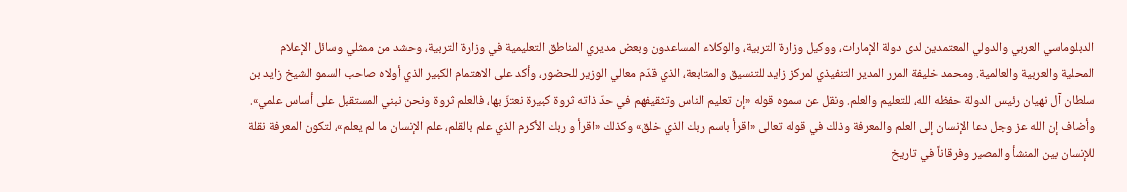الدبلوماسي العربي والدولي المعتمدين لدى دولة الإمارات، ووكيل وزارة التربية، والوكلاء المساعدون وبعض مديري المناطق التعليمية في وزارة التربية، وحشد من ممثلي وسائل الإعلام المحلية والعربية والعالمية. ومحمد خليفة المرر المدير التنفيذي لمركز زايد للتنسيق والمتابعة، الذي قدّم معالي الوزير للحضور، وأكد على الاهتمام الكبير الذي أولاه صاحب السمو الشيخ زايد بن سلطان آل نهيان رئيس الدولة حفظه الله، للتعليم والعلم. ونقل عن سموه قوله «إن تعليم الناس وتثقيفهم في حدّ ذاته ثروة كبيرة نعتزّ بها، فالعلم ثروة ونحن نبني المستقبل على أساس علمي». وأضاف إن الله عز وجل دعا الإنسان إلى العلم والمعرفة وذلك في قوله تعالى «اقرأ باسم ربك الذي خلق» وكذلك «اقرأ و ربك الأكرم الذي علم بالقلم، علم الإنسان ما لم يعلم»، لتكون المعرفة نقلة للإنسان بين المنشأ والمصير وفرقاناً في تاريخ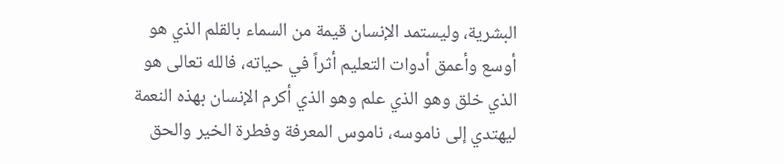البشرية، وليستمد الإنسان قيمة من السماء بالقلم الذي هو أوسع وأعمق أدوات التعليم أثراً في حياته، فالله تعالى هو الذي خلق وهو الذي علم وهو الذي أكرم الإنسان بهذه النعمة ليهتدي إلى ناموسه، ناموس المعرفة وفطرة الخير والحق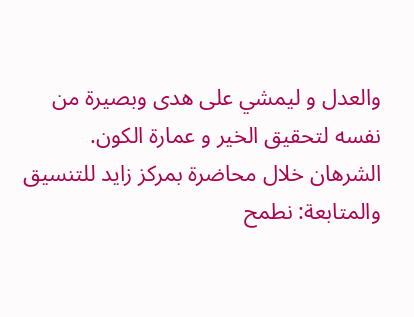والعدل و ليمشي على هدى وبصيرة من نفسه لتحقيق الخير و عمارة الكون.
الشرهان خلال محاضرة بمركز زايد للتنسيق والمتابعة: نطمح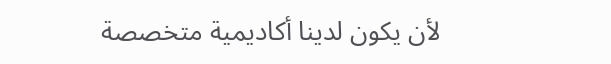لأن يكون لدينا أكاديمية متخصصة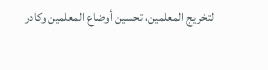لتخريج المعلمين، تحسين أوضاع المعلمين وكادر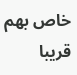خاص بهم قريبا